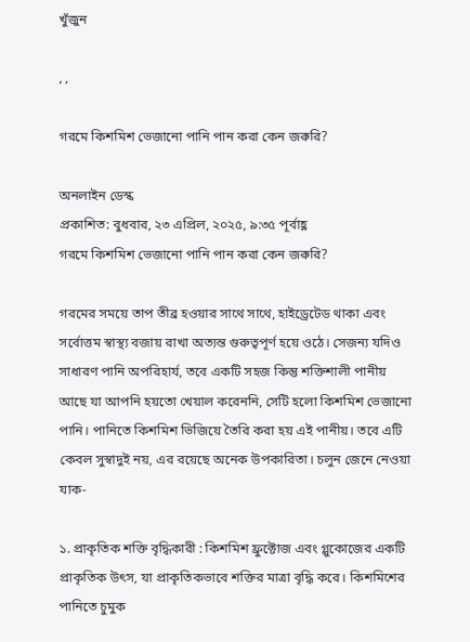খুঁজুন

, ,

গরমে কিশমিশ ভেজানো পানি পান করা কেন জরুরি?

অনলাইন ডেস্ক
প্রকাশিত: বুধবার, ২৩ এপ্রিল, ২০২৫, ৯:৩৫ পূর্বাহ্ণ
গরমে কিশমিশ ভেজানো পানি পান করা কেন জরুরি?

গরমের সময়ে তাপ তীব্র হওয়ার সাথে সাথে, হাইড্রেটেড থাকা এবং সর্বোত্তম স্বাস্থ্য বজায় রাখা অত্যন্ত গুরুত্বপূর্ণ হয়ে ওঠে। সেজন্য যদিও সাধারণ পানি অপরিহার্য, তবে একটি সহজ কিন্তু শক্তিশালী পানীয় আছে যা আপনি হয়তো খেয়াল করেননি, সেটি হলো কিশমিশ ভেজানো পানি। পানিতে কিশমিশ ভিজিয়ে তৈরি করা হয় এই পানীয়। তবে এটি কেবল সুস্বাদুই নয়, এর রয়েছে অনেক উপকারিতা। চলুন জেনে নেওয়া যাক-

১. প্রাকৃতিক শক্তি বৃদ্ধিকারী : কিশমিশ ফ্রুক্টোজ এবং গ্লুকোজের একটি প্রাকৃতিক উৎস, যা প্রাকৃতিকভাবে শক্তির মাত্রা বৃদ্ধি করে। কিশমিশের পানিতে চুমুক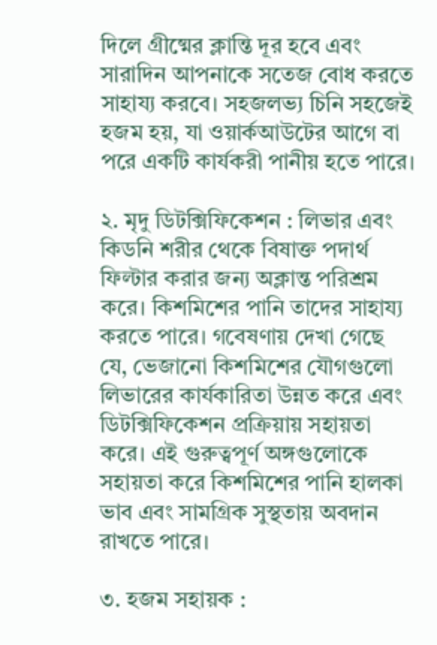দিলে গ্রীষ্মের ক্লান্তি দূর হবে এবং সারাদিন আপনাকে সতেজ বোধ করতে সাহায্য করবে। সহজলভ্য চিনি সহজেই হজম হয়, যা ওয়ার্কআউটের আগে বা পরে একটি কার্যকরী পানীয় হতে পারে।

২. মৃদু ডিটক্সিফিকেশন : লিভার এবং কিডনি শরীর থেকে বিষাক্ত পদার্থ ফিল্টার করার জন্য অক্লান্ত পরিশ্রম করে। কিশমিশের পানি তাদের সাহায্য করতে পারে। গবেষণায় দেখা গেছে যে, ভেজানো কিশমিশের যৌগগুলো লিভারের কার্যকারিতা উন্নত করে এবং ডিটক্সিফিকেশন প্রক্রিয়ায় সহায়তা করে। এই গুরুত্বপূর্ণ অঙ্গগুলোকে সহায়তা করে কিশমিশের পানি হালকা ভাব এবং সামগ্রিক সুস্থতায় অবদান রাখতে পারে।

৩. হজম সহায়ক :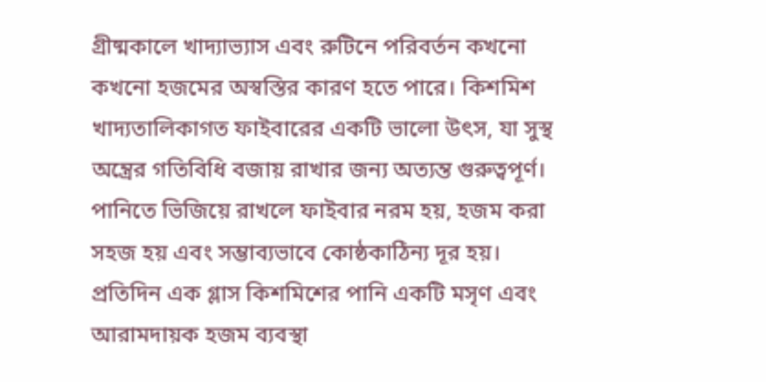গ্রীষ্মকালে খাদ্যাভ্যাস এবং রুটিনে পরিবর্তন কখনো কখনো হজমের অস্বস্তির কারণ হতে পারে। কিশমিশ খাদ্যতালিকাগত ফাইবারের একটি ভালো উৎস, যা সুস্থ অন্ত্রের গতিবিধি বজায় রাখার জন্য অত্যন্ত গুরুত্বপূর্ণ। পানিতে ভিজিয়ে রাখলে ফাইবার নরম হয়, হজম করা সহজ হয় এবং সম্ভাব্যভাবে কোষ্ঠকাঠিন্য দূর হয়। প্রতিদিন এক গ্লাস কিশমিশের পানি একটি মসৃণ এবং আরামদায়ক হজম ব্যবস্থা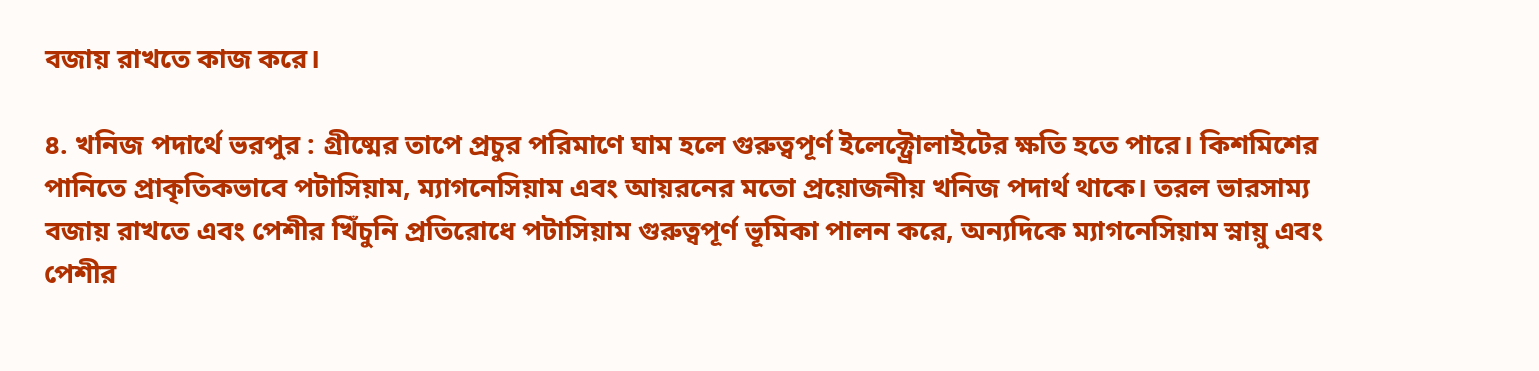বজায় রাখতে কাজ করে।

৪. খনিজ পদার্থে ভরপুর : গ্রীষ্মের তাপে প্রচুর পরিমাণে ঘাম হলে গুরুত্বপূর্ণ ইলেক্ট্রোলাইটের ক্ষতি হতে পারে। কিশমিশের পানিতে প্রাকৃতিকভাবে পটাসিয়াম, ম্যাগনেসিয়াম এবং আয়রনের মতো প্রয়োজনীয় খনিজ পদার্থ থাকে। তরল ভারসাম্য বজায় রাখতে এবং পেশীর খিঁচুনি প্রতিরোধে পটাসিয়াম গুরুত্বপূর্ণ ভূমিকা পালন করে, অন্যদিকে ম্যাগনেসিয়াম স্নায়ু এবং পেশীর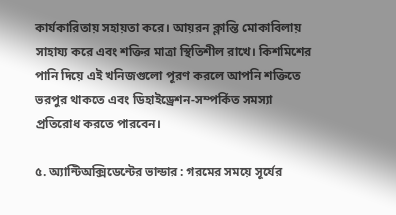কার্যকারিতায় সহায়তা করে। আয়রন ক্লান্তি মোকাবিলায় সাহায্য করে এবং শক্তির মাত্রা স্থিতিশীল রাখে। কিশমিশের পানি দিয়ে এই খনিজগুলো পূরণ করলে আপনি শক্তিতে ভরপুর থাকতে এবং ডিহাইড্রেশন-সম্পর্কিত সমস্যা প্রতিরোধ করতে পারবেন।

৫. অ্যান্টিঅক্সিডেন্টের ভান্ডার : গরমের সময়ে সূর্যের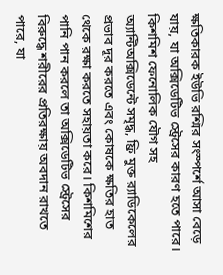ক্ষতিকারক ইউভি রশ্মির সংস্পর্শে আসা বেড়ে যায়, যা অক্সিডেটিভ স্ট্রেসের কারণ হতে পারে। কিশমিশ ফেনোলিক যৌগ সহ অ্যান্টিঅক্সিডেন্টে সমৃদ্ধ, ফ্রি মুক্ত র‍্যাডিকেলের প্রভাব দূর করতে এবং কোষকে ক্ষতির হাত থেকে রক্ষা করতে সহায়তা করে। কিশমিশের পানি পান করলে তা অক্সিডেটিভ স্ট্রেসের বিরুদ্ধে শরীরের প্রতিরক্ষায় অবদান রাখতে পারে, যা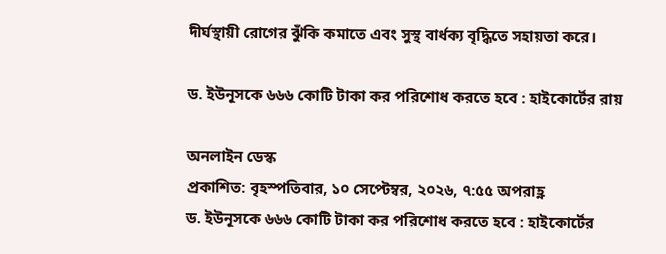দীর্ঘস্থায়ী রোগের ঝুঁকি কমাতে এবং সুস্থ বার্ধক্য বৃদ্ধিতে সহায়তা করে।

ড. ইউনূসকে ৬৬৬ কোটি টাকা কর পরিশোধ করতে হবে : হাইকোর্টের রায়

অনলাইন ডেস্ক
প্রকাশিত: বৃহস্পতিবার, ১০ সেপ্টেম্বর, ২০২৬, ৭:৫৫ অপরাহ্ণ
ড. ইউনূসকে ৬৬৬ কোটি টাকা কর পরিশোধ করতে হবে : হাইকোর্টের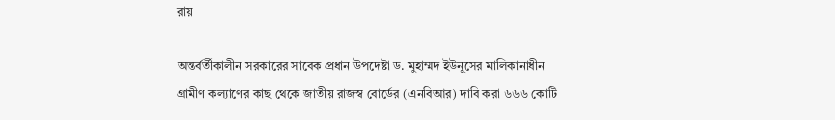রায়

অন্তর্বর্তীকালীন সরকারের সাবেক প্রধান উপদেষ্টা ড. মুহাম্মদ ইউনূসের মালিকানাধীন গ্রামীণ কল্যাণের কাছ থেকে জাতীয় রাজস্ব বোর্ডের (এনবিআর) দাবি করা ৬৬৬ কোটি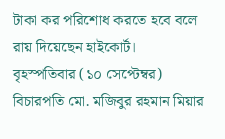টাকা কর পরিশোধ করতে হবে বলে রায় দিয়েছেন হাইকোর্ট।
বৃহস্পতিবার (১০ সেপ্টেম্বর) বিচারপতি মো. মজিবুর রহমান মিয়ার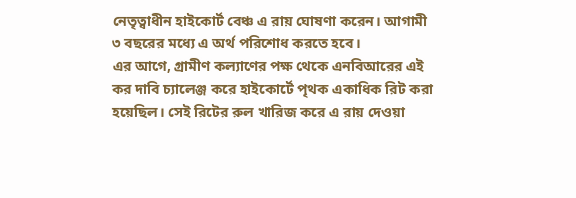নেতৃত্বাধীন হাইকোর্ট বেঞ্চ এ রায় ঘোষণা করেন। আগামী ৩ বছরের মধ্যে এ অর্থ পরিশোধ করতে হবে।
এর আগে, গ্রামীণ কল্যাণের পক্ষ থেকে এনবিআরের এই কর দাবি চ্যালেঞ্জ করে হাইকোর্টে পৃথক একাধিক রিট করা হয়েছিল। সেই রিটের রুল খারিজ করে এ রায় দেওয়া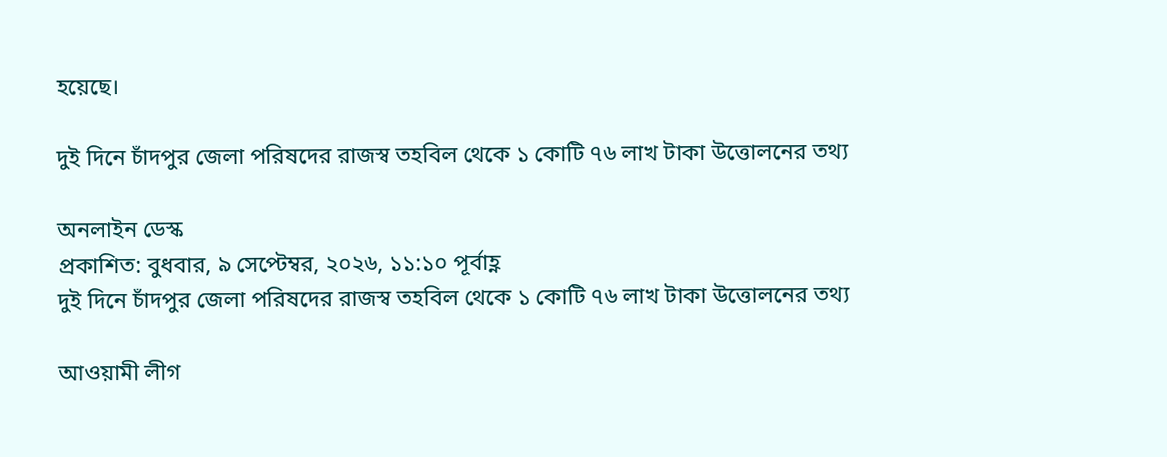হয়েছে।

দুই দিনে চাঁদপুর জেলা পরিষদের রাজস্ব তহবিল থেকে ১ কোটি ৭৬ লাখ টাকা উত্তোলনের তথ্য

অনলাইন ডেস্ক
প্রকাশিত: বুধবার, ৯ সেপ্টেম্বর, ২০২৬, ১১:১০ পূর্বাহ্ণ
দুই দিনে চাঁদপুর জেলা পরিষদের রাজস্ব তহবিল থেকে ১ কোটি ৭৬ লাখ টাকা উত্তোলনের তথ্য

আওয়ামী লীগ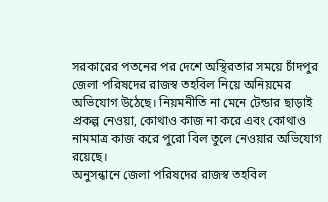সরকারের পতনের পর দেশে অস্থিরতার সময়ে চাঁদপুর জেলা পরিষদের রাজস্ব তহবিল নিয়ে অনিয়মের অভিযোগ উঠেছে। নিয়মনীতি না মেনে টেন্ডার ছাড়াই প্রকল্প নেওয়া, কোথাও কাজ না করে এবং কোথাও নামমাত্র কাজ করে পুরো বিল তুলে নেওয়ার অভিযোগ রয়েছে।
অনুসন্ধানে জেলা পরিষদের রাজস্ব তহবিল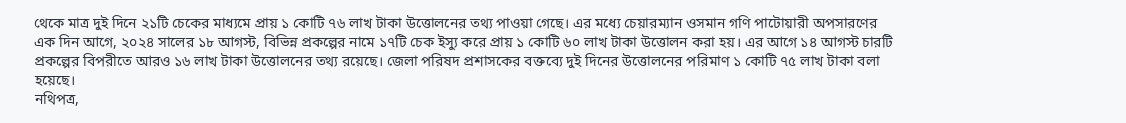থেকে মাত্র দুই দিনে ২১টি চেকের মাধ্যমে প্রায় ১ কোটি ৭৬ লাখ টাকা উত্তোলনের তথ্য পাওয়া গেছে। এর মধ্যে চেয়ারম্যান ওসমান গণি পাটোয়ারী অপসারণের এক দিন আগে, ২০২৪ সালের ১৮ আগস্ট, বিভিন্ন প্রকল্পের নামে ১৭টি চেক ইস্যু করে প্রায় ১ কোটি ৬০ লাখ টাকা উত্তোলন করা হয়। এর আগে ১৪ আগস্ট চারটি প্রকল্পের বিপরীতে আরও ১৬ লাখ টাকা উত্তোলনের তথ্য রয়েছে। জেলা পরিষদ প্রশাসকের বক্তব্যে দুই দিনের উত্তোলনের পরিমাণ ১ কোটি ৭৫ লাখ টাকা বলা হয়েছে।
নথিপত্র,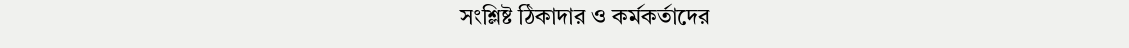সংশ্লিষ্ট ঠিকাদার ও কর্মকর্তাদের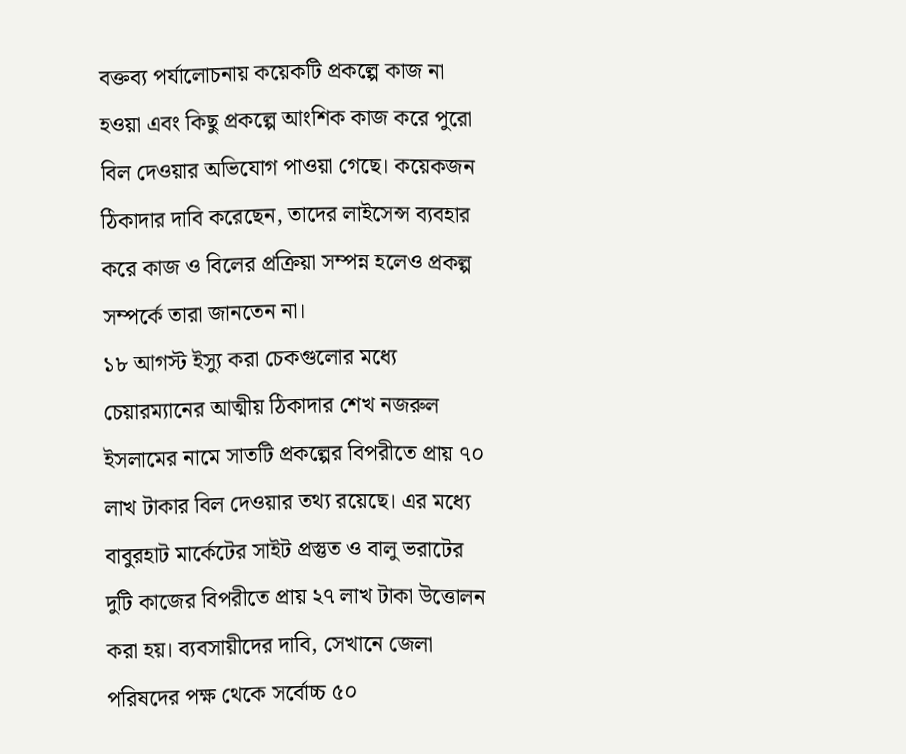বক্তব্য পর্যালোচনায় কয়েকটি প্রকল্পে কাজ না হওয়া এবং কিছু প্রকল্পে আংশিক কাজ করে পুরো বিল দেওয়ার অভিযোগ পাওয়া গেছে। কয়েকজন ঠিকাদার দাবি করেছেন, তাদের লাইসেন্স ব্যবহার করে কাজ ও বিলের প্রক্রিয়া সম্পন্ন হলেও প্রকল্প সম্পর্কে তারা জানতেন না।
১৮ আগস্ট ইস্যু করা চেকগুলোর মধ্যে চেয়ারম্যানের আত্মীয় ঠিকাদার শেখ নজরুল ইসলামের নামে সাতটি প্রকল্পের বিপরীতে প্রায় ৭০ লাখ টাকার বিল দেওয়ার তথ্য রয়েছে। এর মধ্যে বাবুরহাট মার্কেটের সাইট প্রস্তুত ও বালু ভরাটের দুটি কাজের বিপরীতে প্রায় ২৭ লাখ টাকা উত্তোলন করা হয়। ব্যবসায়ীদের দাবি, সেখানে জেলা পরিষদের পক্ষ থেকে সর্বোচ্চ ৫০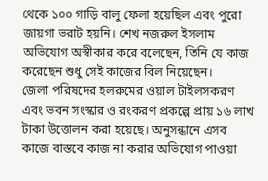থেকে ১০০ গাড়ি বালু ফেলা হয়েছিল এবং পুরো জায়গা ভরাট হয়নি। শেখ নজরুল ইসলাম অভিযোগ অস্বীকার করে বলেছেন, তিনি যে কাজ করেছেন শুধু সেই কাজের বিল নিয়েছেন।
জেলা পরিষদের হলরুমের ওয়াল টাইলসকরণ এবং ভবন সংস্কার ও রংকরণ প্রকল্পে প্রায় ১৬ লাখ টাকা উত্তোলন করা হয়েছে। অনুসন্ধানে এসব কাজে বাস্তবে কাজ না করার অভিযোগ পাওয়া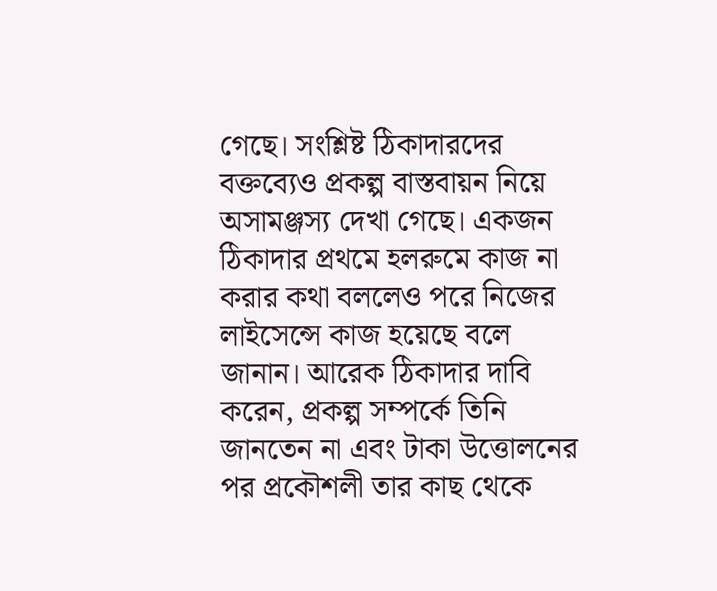গেছে। সংশ্লিষ্ট ঠিকাদারদের বক্তব্যেও প্রকল্প বাস্তবায়ন নিয়ে অসামঞ্জস্য দেখা গেছে। একজন ঠিকাদার প্রথমে হলরুমে কাজ না করার কথা বললেও পরে নিজের লাইসেন্সে কাজ হয়েছে বলে জানান। আরেক ঠিকাদার দাবি করেন, প্রকল্প সম্পর্কে তিনি জানতেন না এবং টাকা উত্তোলনের পর প্রকৌশলী তার কাছ থেকে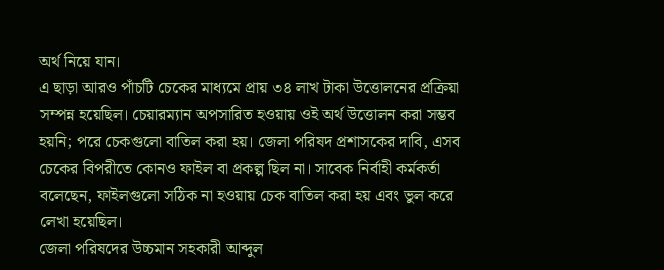অর্থ নিয়ে যান।
এ ছাড়া আরও পাঁচটি চেকের মাধ্যমে প্রায় ৩৪ লাখ টাকা উত্তোলনের প্রক্রিয়া সম্পন্ন হয়েছিল। চেয়ারম্যান অপসারিত হওয়ায় ওই অর্থ উত্তোলন করা সম্ভব হয়নি; পরে চেকগুলো বাতিল করা হয়। জেলা পরিষদ প্রশাসকের দাবি, এসব চেকের বিপরীতে কোনও ফাইল বা প্রকল্প ছিল না। সাবেক নির্বাহী কর্মকর্তা বলেছেন, ফাইলগুলো সঠিক না হওয়ায় চেক বাতিল করা হয় এবং ভুল করে লেখা হয়েছিল।
জেলা পরিষদের উচ্চমান সহকারী আব্দুল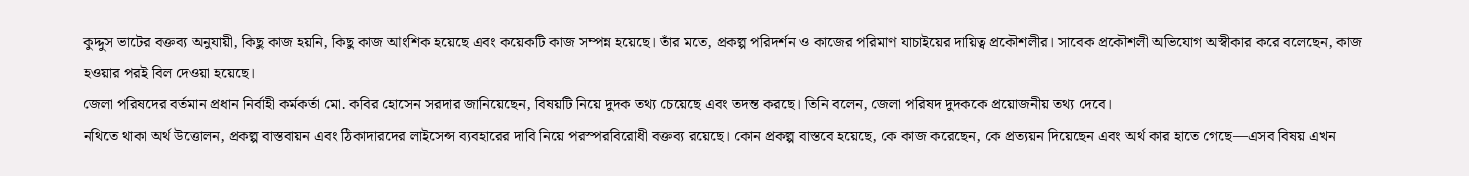কুদ্দুস ভাটের বক্তব্য অনুযায়ী, কিছু কাজ হয়নি, কিছু কাজ আংশিক হয়েছে এবং কয়েকটি কাজ সম্পন্ন হয়েছে। তাঁর মতে, প্রকল্প পরিদর্শন ও কাজের পরিমাণ যাচাইয়ের দায়িত্ব প্রকৌশলীর। সাবেক প্রকৌশলী অভিযোগ অস্বীকার করে বলেছেন, কাজ হওয়ার পরই বিল দেওয়া হয়েছে।
জেলা পরিষদের বর্তমান প্রধান নির্বাহী কর্মকর্তা মো. কবির হোসেন সরদার জানিয়েছেন, বিষয়টি নিয়ে দুদক তথ্য চেয়েছে এবং তদন্ত করছে। তিনি বলেন, জেলা পরিষদ দুদককে প্রয়োজনীয় তথ্য দেবে।
নথিতে থাকা অর্থ উত্তোলন, প্রকল্প বাস্তবায়ন এবং ঠিকাদারদের লাইসেন্স ব্যবহারের দাবি নিয়ে পরস্পরবিরোধী বক্তব্য রয়েছে। কোন প্রকল্প বাস্তবে হয়েছে, কে কাজ করেছেন, কে প্রত্যয়ন দিয়েছেন এবং অর্থ কার হাতে গেছে—এসব বিষয় এখন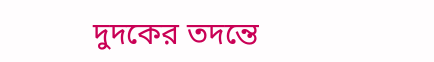দুদকের তদন্তে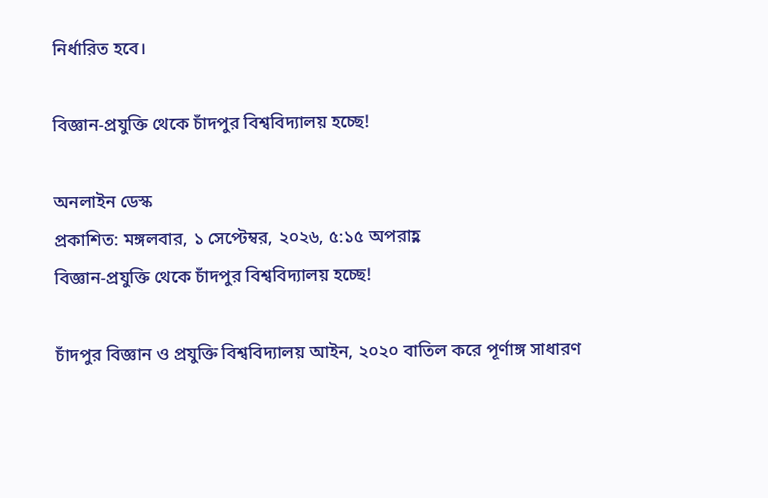নির্ধারিত হবে।

বিজ্ঞান-প্রযুক্তি থেকে চাঁদপুর বিশ্ববিদ্যালয় হচ্ছে!

অনলাইন ডেস্ক
প্রকাশিত: মঙ্গলবার, ১ সেপ্টেম্বর, ২০২৬, ৫:১৫ অপরাহ্ণ
বিজ্ঞান-প্রযুক্তি থেকে চাঁদপুর বিশ্ববিদ্যালয় হচ্ছে!

চাঁদপুর বিজ্ঞান ও প্রযুক্তি বিশ্ববিদ্যালয় আইন, ২০২০ বাতিল করে পূর্ণাঙ্গ সাধারণ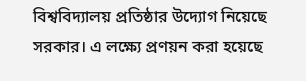বিশ্ববিদ্যালয় প্রতিষ্ঠার উদ্যোগ নিয়েছে সরকার। এ লক্ষ্যে প্রণয়ন করা হয়েছে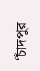‘চাঁদপুর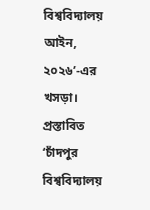বিশ্ববিদ্যালয় আইন, ২০২৬’-এর খসড়া।
প্রস্তাবিত ‘চাঁদপুর বিশ্ববিদ্যালয়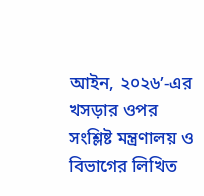আইন, ২০২৬’-এর খসড়ার ওপর সংশ্লিষ্ট মন্ত্রণালয় ও বিভাগের লিখিত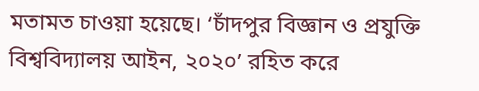মতামত চাওয়া হয়েছে। ‘চাঁদপুর বিজ্ঞান ও প্রযুক্তি বিশ্ববিদ্যালয় আইন, ২০২০’ রহিত করে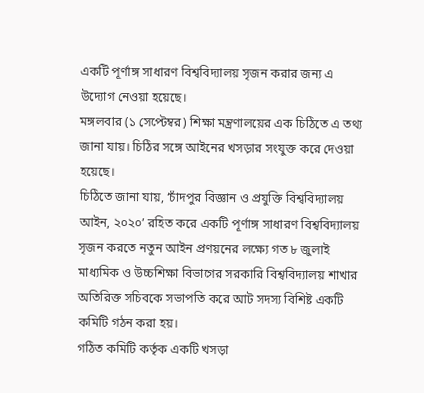একটি পূর্ণাঙ্গ সাধারণ বিশ্ববিদ্যালয় সৃজন করার জন্য এ উদ্যোগ নেওয়া হয়েছে।
মঙ্গলবার (১ সেপ্টেম্বর) শিক্ষা মন্ত্রণালয়ের এক চিঠিতে এ তথ্য জানা যায়। চিঠির সঙ্গে আইনের খসড়ার সংযুক্ত করে দেওয়া হয়েছে।
চিঠিতে জানা যায়, ‘চাঁদপুর বিজ্ঞান ও প্রযুক্তি বিশ্ববিদ্যালয় আইন, ২০২০’ রহিত করে একটি পূর্ণাঙ্গ সাধারণ বিশ্ববিদ্যালয় সৃজন করতে নতুন আইন প্রণয়নের লক্ষ্যে গত ৮ জুলাই মাধ্যমিক ও উচ্চশিক্ষা বিভাগের সরকারি বিশ্ববিদ্যালয় শাখার অতিরিক্ত সচিবকে সভাপতি করে আট সদস্য বিশিষ্ট একটি কমিটি গঠন করা হয়।
গঠিত কমিটি কর্তৃক একটি খসড়া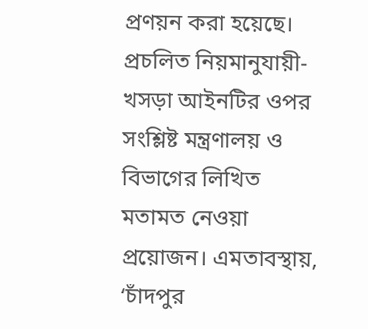প্রণয়ন করা হয়েছে। প্রচলিত নিয়মানুযায়ী- খসড়া আইনটির ওপর সংশ্লিষ্ট মন্ত্রণালয় ও বিভাগের লিখিত মতামত নেওয়া প্রয়োজন। এমতাবস্থায়, ‘চাঁদপুর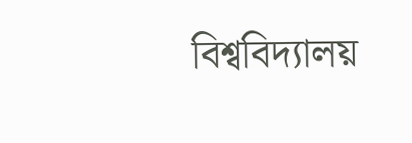বিশ্ববিদ্যালয়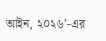আইন, ২০২৬’-এর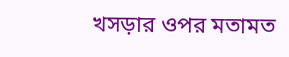খসড়ার ওপর মতামত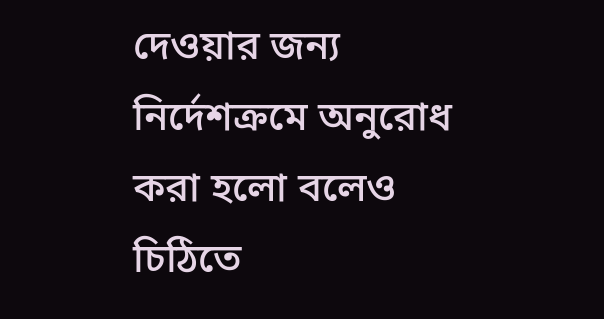দেওয়ার জন্য নির্দেশক্রমে অনুরোধ করা হলো বলেও চিঠিতে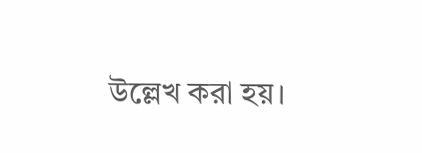উল্লেখ করা হয়।